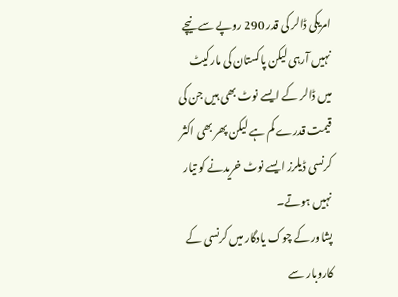امریکی ڈالر کی قدر 290 روپے سے نیچے نہیں آرہی لیکن پاکستان کی مارکیٹ میں ڈالر کے ایسے نوٹ بھی ہیں جن کی قیمت قدرے کم ہے لیکن پھر بھی اکثر کرنسی ڈیلرز ایسے نوٹ خریدنے کو تیار نہیں ہوتے۔
پشاور کے چوک یادگار میں کرنسی کے کاروبار سے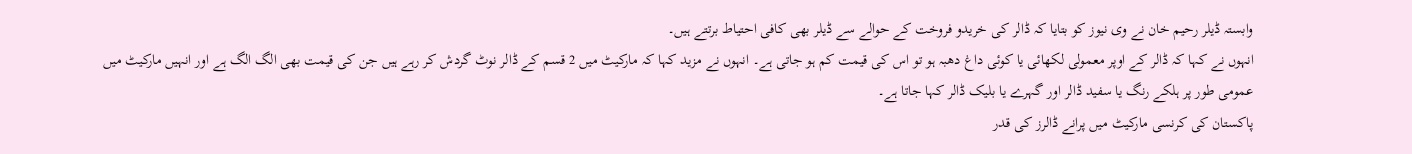وابستہ ڈیلر رحیم خان نے وی نیوز کو بتایا کہ ڈالر کی خریدو فروخت کے حوالے سے ڈیلر بھی کافی احتیاط برتتے ہیں۔
انہوں نے کہا کہ ڈالر کے اوپر معمولی لکھائی یا کوئی داغ دھبہ ہو تو اس کی قیمت کم ہو جاتی ہے۔ انہوں نے مزید کہا کہ مارکیٹ میں 2 قسم کے ڈالر نوٹ گردش کر رہے ہیں جن کی قیمت بھی الگ الگ ہے اور انہیں مارکیٹ میں عمومی طور پر ہلکے رنگ یا سفید ڈالر اور گہرے یا بلیک ڈالر کہا جاتا ہے۔
پاکستان کی کرنسی مارکیٹ میں پرانے ڈالرز کی قدر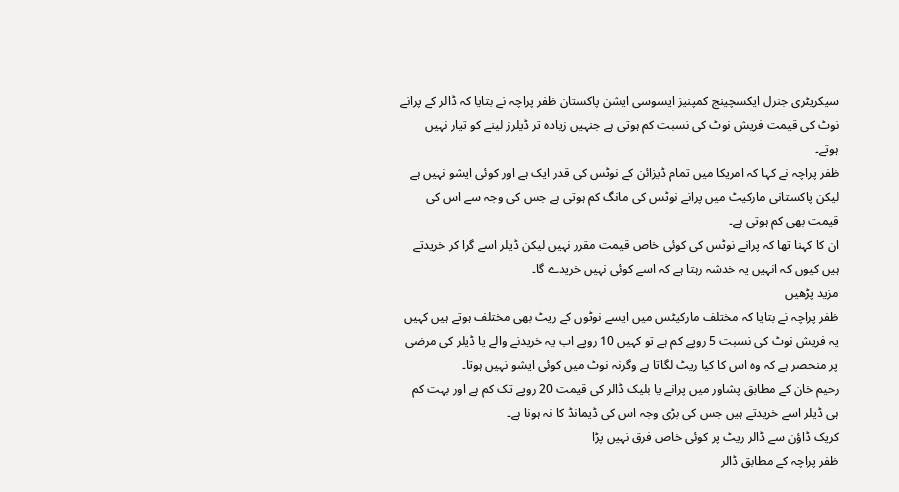سیکریٹری جنرل ایکسچینج کمپنیز ایسوسی ایشن پاکستان ظفر پراچہ نے بتایا کہ ڈالر کے پرانے نوٹ کی قیمت فریش نوٹ کی نسبت کم ہوتی ہے جنہیں زیادہ تر ڈیلرز لینے کو تیار نہیں ہوتے۔
ظفر پراچہ نے کہا کہ امریکا میں تمام ڈیزائن کے نوٹس کی قدر ایک ہے اور کوئی ایشو نہیں ہے لیکن پاکستانی مارکیٹ میں پرانے نوٹس کی مانگ کم ہوتی ہے جس کی وجہ سے اس کی قیمت بھی کم ہوتی ہے۔
ان کا کہنا تھا کہ پرانے نوٹس کی کوئی خاص قیمت مقرر نہیں لیکن ڈیلر اسے گرا کر خریدتے ہیں کیوں کہ انہیں یہ خدشہ رہتا ہے کہ اسے کوئی نہیں خریدے گا۔
مزید پڑھیں
ظفر پراچہ نے بتایا کہ مختلف مارکیٹس میں ایسے نوٹوں کے ریٹ بھی مختلف ہوتے ہیں کہیں یہ فریش نوٹ کی نسبت 5 روپے کم ہے تو کہیں 10 روپے اب یہ خریدنے والے یا ڈیلر کی مرضی پر منحصر ہے کہ وہ اس کا کیا ریٹ لگاتا ہے وگرنہ نوٹ میں کوئی ایشو نہیں ہوتا۔
رحیم خان کے مطابق پشاور میں پرانے یا بلیک ڈالر کی قیمت 20 روپے تک کم ہے اور بہت کم ہی ڈیلر اسے خریدتے ہیں جس کی بڑی وجہ اس کی ڈیمانڈ کا نہ ہونا ہے۔
کریک ڈاؤن سے ڈالر ریٹ پر کوئی خاص فرق نہیں پڑا
ظفر پراچہ کے مطابق ڈالر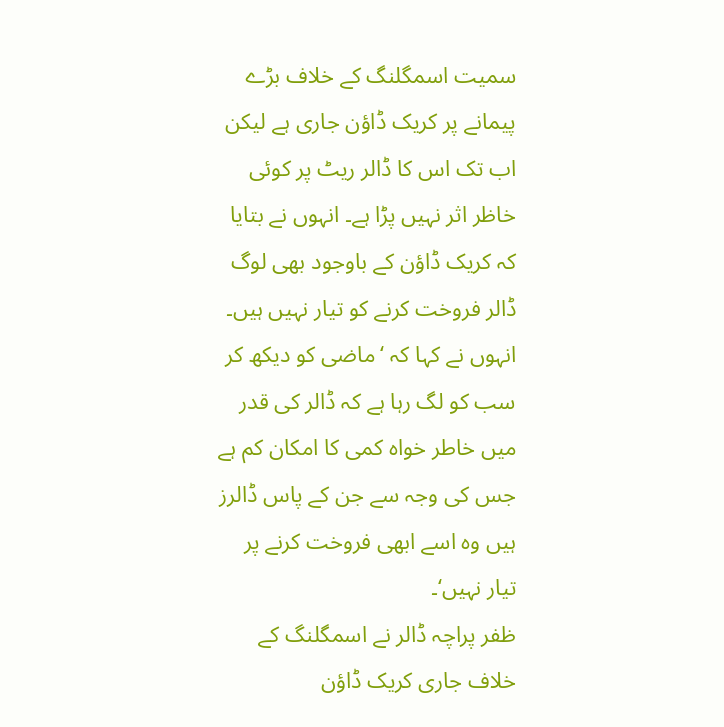سمیت اسمگلنگ کے خلاف بڑے پیمانے پر کریک ڈاؤن جاری ہے لیکن اب تک اس کا ڈالر ریٹ پر کوئی خاظر اثر نہیں پڑا ہے۔ انہوں نے بتایا کہ کریک ڈاؤن کے باوجود بھی لوگ ڈالر فروخت کرنے کو تیار نہیں ہیں۔
انہوں نے کہا کہ ‘ماضی کو دیکھ کر سب کو لگ رہا ہے کہ ڈالر کی قدر میں خاطر خواہ کمی کا امکان کم ہے جس کی وجہ سے جن کے پاس ڈالرز ہیں وہ اسے ابھی فروخت کرنے پر تیار نہیں‘۔
ظفر پراچہ ڈالر نے اسمگلنگ کے خلاف جاری کریک ڈاؤن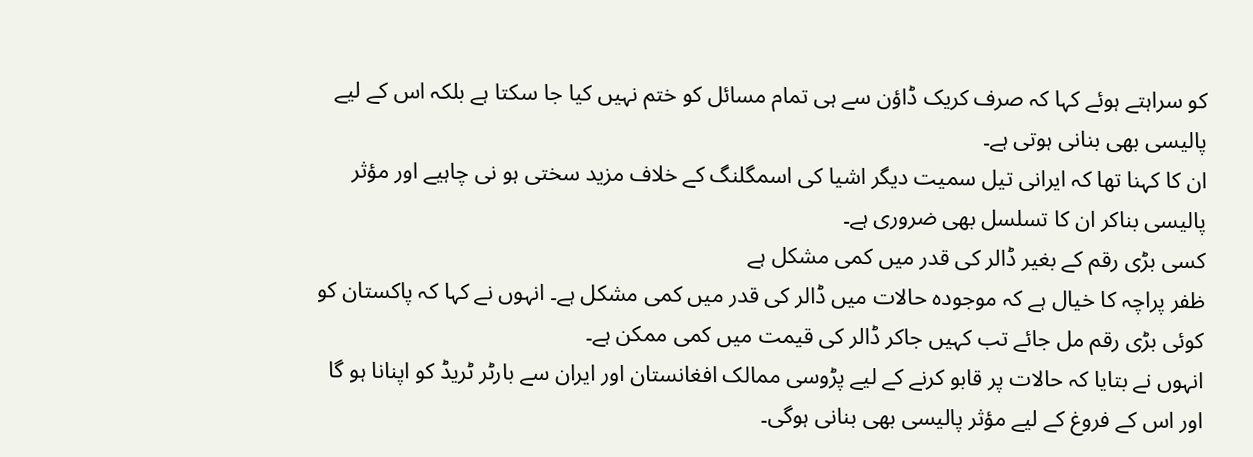کو سراہتے ہوئے کہا کہ صرف کریک ڈاؤن سے ہی تمام مسائل کو ختم نہیں کیا جا سکتا ہے بلکہ اس کے لیے پالیسی بھی بنانی ہوتی ہے۔
ان کا کہنا تھا کہ ایرانی تیل سمیت دیگر اشیا کی اسمگلنگ کے خلاف مزید سختی ہو نی چاہیے اور مؤثر پالیسی بناکر ان کا تسلسل بھی ضروری ہے۔
کسی بڑی رقم کے بغیر ڈالر کی قدر میں کمی مشکل ہے
ظفر پراچہ کا خیال ہے کہ موجودہ حالات میں ڈالر کی قدر میں کمی مشکل ہے۔ انہوں نے کہا کہ پاکستان کو کوئی بڑی رقم مل جائے تب کہیں جاکر ڈالر کی قیمت میں کمی ممکن ہے۔
انہوں نے بتایا کہ حالات پر قابو کرنے کے لیے پڑوسی ممالک افغانستان اور ایران سے بارٹر ٹریڈ کو اپنانا ہو گا اور اس کے فروغ کے لیے مؤثر پالیسی بھی بنانی ہوگی۔